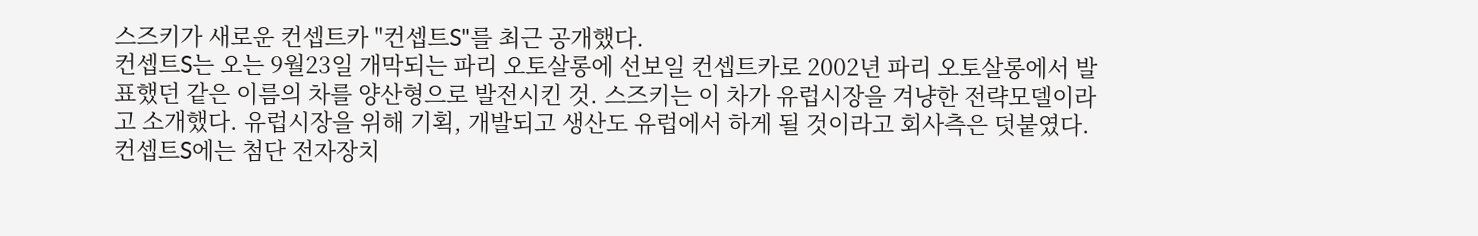스즈키가 새로운 컨셉트카 "컨셉트S"를 최근 공개했다.
컨셉트S는 오는 9월23일 개막되는 파리 오토살롱에 선보일 컨셉트카로 2002년 파리 오토살롱에서 발표했던 같은 이름의 차를 양산형으로 발전시킨 것. 스즈키는 이 차가 유럽시장을 겨냥한 전략모델이라고 소개했다. 유럽시장을 위해 기획, 개발되고 생산도 유럽에서 하게 될 것이라고 회사측은 덧붙였다.
컨셉트S에는 첨단 전자장치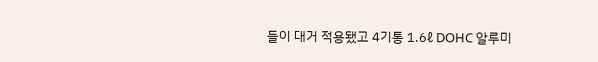들이 대거 적용됐고 4기통 1.6ℓ DOHC 알루미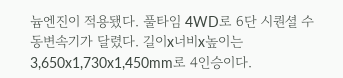늄엔진이 적용됐다. 풀타임 4WD로 6단 시퀀셜 수동변속기가 달렸다. 길이x너비x높이는 3,650x1,730x1,450mm로 4인승이다.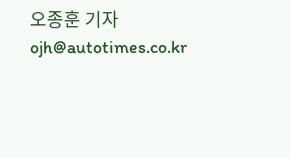오종훈 기자
ojh@autotimes.co.kr